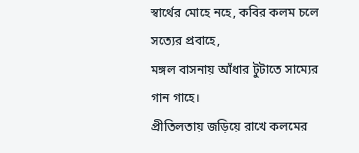স্বার্থের মোহে নহে, কবির কলম চলে সত্যের প্রবাহে,
মঙ্গল বাসনায় আঁধার টুটাতে সাম্যের গান গাহে।
প্রীতিলতায় জড়িয়ে রাখে কলমের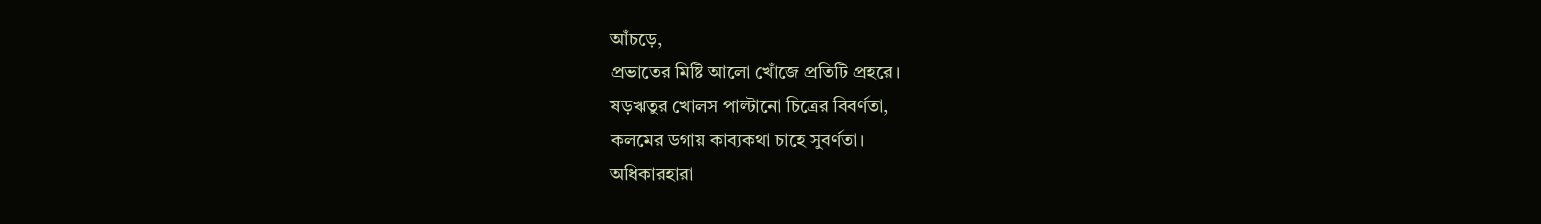আঁচড়ে,
প্রভাতের মিষ্টি আলো খোঁজে প্রতিটি প্রহরে।
ষড়ঋতুর খোলস পাল্টানো চিত্রের বিবর্ণতা,
কলমের ডগায় কাব্যকথা চাহে সুবর্ণতা।
অধিকারহারা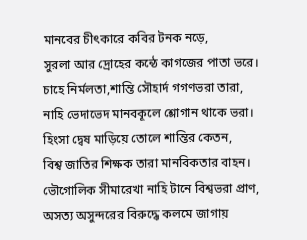মানবের চীৎকারে কবির টনক নড়ে,
সুরলা আর দ্রোহের কন্ঠে কাগজের পাতা ভরে।
চাহে নির্মলতা,শান্তি সৌহার্দ গগণভরা তারা,
নাহি ভেদাভেদ মানবকূলে শ্লোগান থাকে ভরা।
হিংসা দ্বেষ মাড়িয়ে তোলে শান্তির কেতন,
বিশ্ব জাতির শিক্ষক তারা মানবিকতার বাহন।
ভৌগোলিক সীমারেখা নাহি টানে বিশ্বভরা প্রাণ,
অসত্য অসুন্দরের বিরুদ্ধে কলমে জাগায়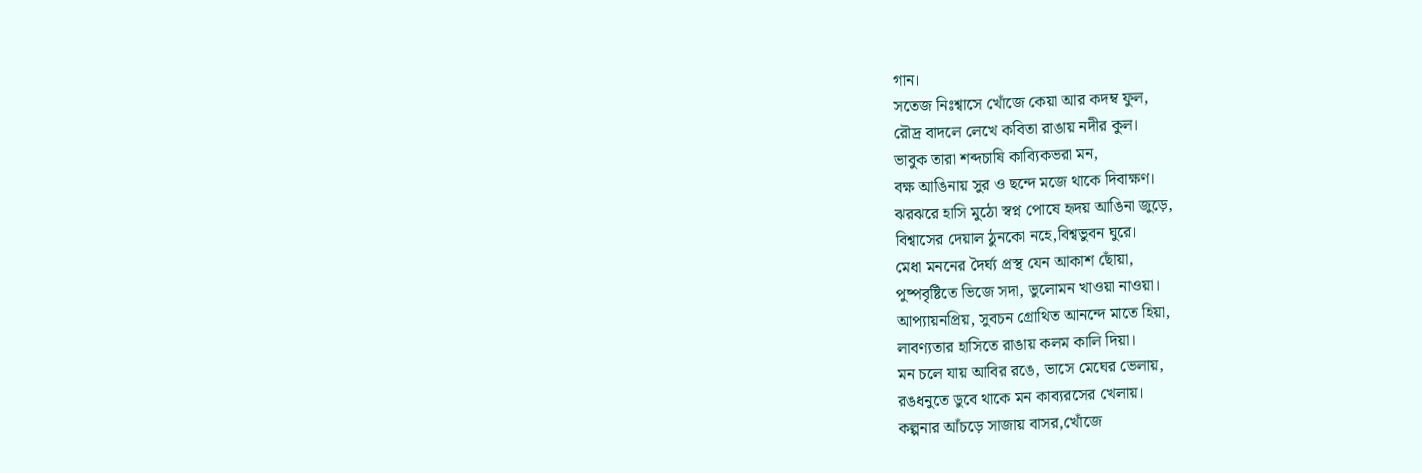গান।
সতেজ নিঃশ্বাসে খোঁজে কেয়া আর কদম্ব ফুল,
রৌদ্র বাদলে লেখে কবিতা রাঙায় নদীর কুল।
ভাবুক তারা শব্দচাষি কাব্যিকভরা মন,
বক্ষ আঙিনায় সুর ও ছন্দে মজে থাকে দিবাক্ষণ।
ঝরঝরে হাসি মুঠো স্বপ্ন পোষে হৃদয় আঙিনা জুড়ে,
বিশ্বাসের দেয়াল ঠুনকো নহে,বিশ্বভুবন ঘুরে।
মেধা মননের দৈর্ঘ্য প্রস্থ যেন আকাশ ছোঁয়া,
পুষ্পবৃষ্টিতে ভিজে সদা, ভুলোমন খাওয়া নাওয়া।
আপ্যায়নপ্রিয়, সুবচন গ্রোথিত আনন্দে মাতে হিয়া,
লাবণ্যতার হাসিতে রাঙায় কলম কালি দিয়া।
মন চলে যায় আবির রঙে, ভাসে মেঘের ভেলায়,
রঙধনুতে ডুবে থাকে মন কাব্যরসের খেলায়।
কল্পনার আঁচড়ে সাজায় বাসর,খোঁজে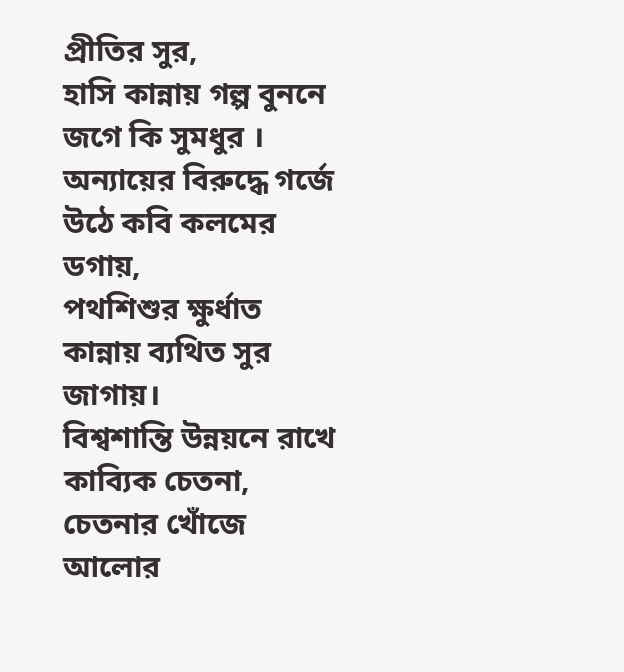প্রীতির সুর,
হাসি কান্নায় গল্প বুননে জগে কি সুমধুর ।
অন্যায়ের বিরুদ্ধে গর্জে উঠে কবি কলমের ডগায়,
পথশিশুর ক্ষুর্ধাত কান্নায় ব্যথিত সুর জাগায়।
বিশ্বশান্তি উন্নয়নে রাখে কাব্যিক চেতনা,
চেতনার খোঁজে আলোর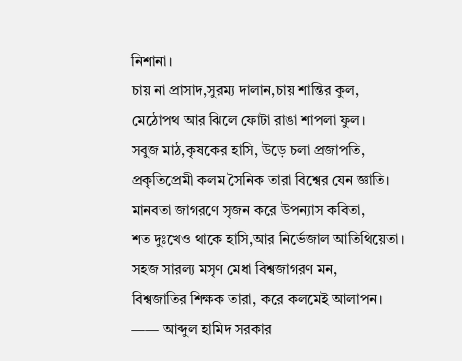নিশানা।
চায় না প্রাসাদ,সুরম্য দালান,চায় শান্তির কুল,
মেঠোপথ আর ঝিলে ফোটা রাঙা শাপলা ফুল।
সবুজ মাঠ,কৃষকের হাসি, উড়ে চলা প্রজাপতি,
প্রকৃতিপ্রেমী কলম সৈনিক তারা বিশ্বের যেন জ্ঞাতি।
মানবতা জাগরণে সৃজন করে উপন্যাস কবিতা,
শত দুঃখেও থাকে হাসি,আর নির্ভেজাল আতিথিয়েতা।
সহজ সারল্য মসৃণ মেধা বিশ্বজাগরণ মন,
বিশ্বজাতির শিক্ষক তারা, করে কলমেই আলাপন।
—— আব্দুল হামিদ সরকার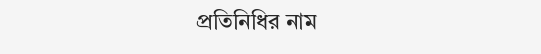প্রতিনিধির নাম